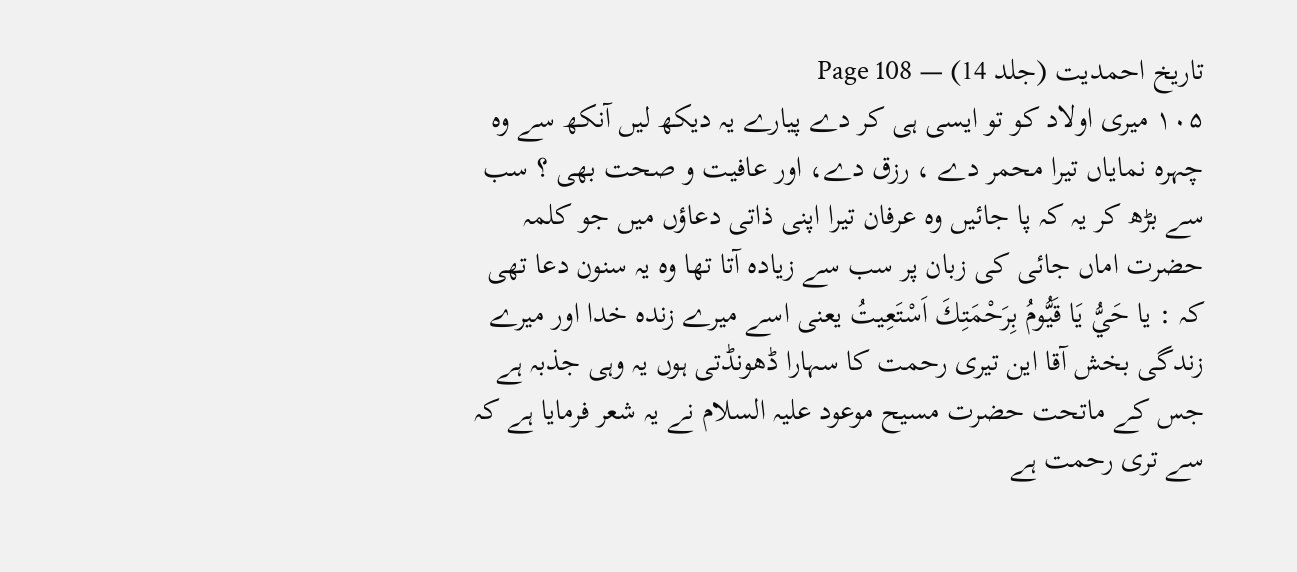تاریخ احمدیت (جلد 14) — Page 108
۱۰۵ میری اولاد کو تو ایسی ہی کر دے پیارے یہ دیکھ لیں آنکھ سے وہ چہرہ نمایاں تیرا محمر دے ، رزق دے، اور عافیت و صحت بھی ؟ سب سے بڑھ کر یہ کہ پا جائیں وہ عرفان تیرا اپنی ذاتی دعاؤں میں جو کلمہ حضرت اماں جائی کی زبان پر سب سے زیادہ آتا تھا وہ یہ سنون دعا تھی کہ : يا حَيُّ يَا قَيُّومُ بِرَحْمَتِكَ اَسْتَعِيتُ یعنی اسے میرے زندہ خدا اور میرے زندگی بخش آقا این تیری رحمت کا سہارا ڈھونڈتی ہوں یہ وہی جذبہ ہے جس کے ماتحت حضرت مسیح موعود علیہ السلام نے یہ شعر فرمایا ہے کہ سے تری رحمت ہے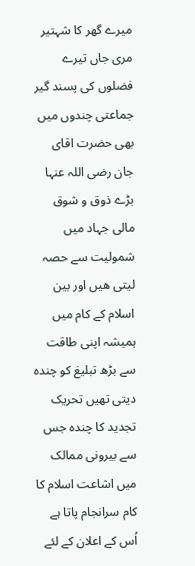میرے گھر کا شہتیر مری جاں تیرے فضلوں کی پسند گیر جماعتی چندوں میں بھی حضرت اقای جان رضی اللہ عنہا بڑے ذوق و شوق مالی جہاد میں شمولیت سے حصہ لیتی ھیں اور بین اسلام کے کام میں ہمیشہ اپنی طاقت سے بڑھ تبلیغ کو چندہ دیتی تھیں تحریک تجدید کا چندہ جس سے بیرونی ممالک میں اشاعت اسلام کا کام سرانجام پاتا ہے اُس کے اعلان کے لئے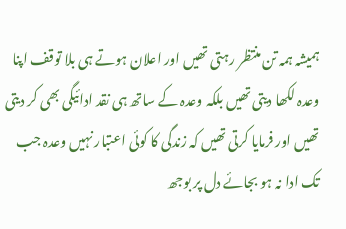ہمیشہ ہمہ تن منتظر رہتی تھیں اور اعلان ہوتے ہی بلا توقف اپنا وعدہ لکھا دیتی تھیں بلکہ وعدہ کے ساتھ ہی نقد ادائیگی بھی کر دیتی تھیں اور فرمایا کرتی تھیں کہ زندگی کا کوئی اعتبار نہیں وعدہ جب تک ادا نہ ہو بجائے دل پر بوجھ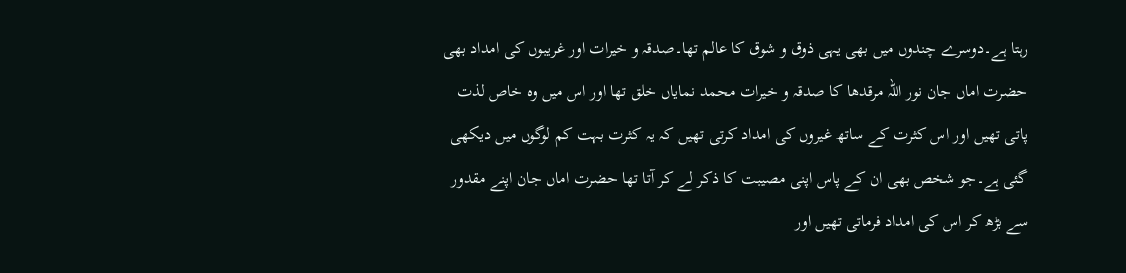رہتا ہے۔دوسرے چندوں میں بھی یہی ذوق و شوق کا عالم تھا۔صدقہ و خیرات اور غریبوں کی امداد بھی حضرت اماں جان نور اللہ مرقدها کا صدقہ و خیرات محمد نمایاں خلق تھا اور اس میں وہ خاص لذت پاتی تھیں اور اس کثرت کے ساتھ غیروں کی امداد کرتی تھیں کہ یہ کثرت بہت کم لوگوں میں دیکھی گئی ہے۔جو شخص بھی ان کے پاس اپنی مصیبت کا ذکر لے کر آتا تھا حضرت اماں جان اپنے مقدور سے بڑھ کر اس کی امداد فرماتی تھیں اور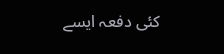کئی دفعہ ایسے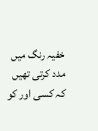خفیہ رنگ میں مدد کرتی تھیں کہ کسی اور کو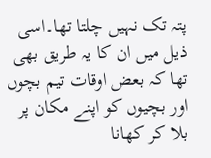پتہ تک نہیں چلتا تھا۔اسی ذیل میں ان کا یہ طریق بھی تھا کہ بعض اوقات تیم بچوں اور بچیوں کو اپنے مکان پر بلا کر کھانا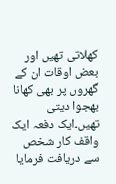کھلاتی تھیں اور بعض اوقات ان کے گھروں پر بھی کھانا بھجوا دیتی تھیں۔ایک دفعہ ایک واقف کار شخص سے دریافت فرمایا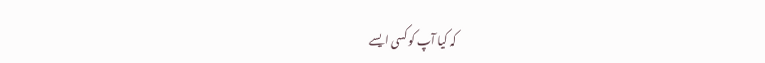کہ کیا آپ کو کسی ایسے